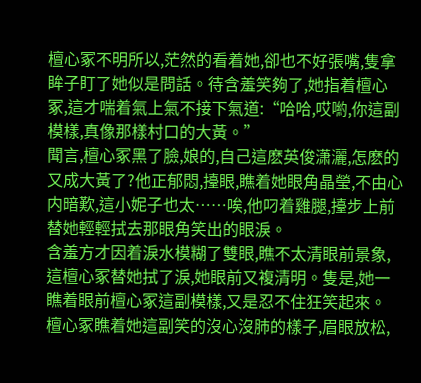檀心冢不明所以,茫然的看着她,卻也不好張嘴,隻拿眸子盯了她似是問話。待含羞笑夠了,她指着檀心冢,這才喘着氣上氣不接下氣道:“哈哈,哎喲,你這副模樣,真像那樣村口的大黃。”
聞言,檀心冢黑了臉,娘的,自己這麽英俊潇灑,怎麽的又成大黃了?他正郁悶,擡眼,瞧着她眼角晶瑩,不由心内暗歎,這小妮子也太……唉,他叼着雞腿,擡步上前替她輕輕拭去那眼角笑出的眼淚。
含羞方才因着淚水模糊了雙眼,瞧不太清眼前景象,這檀心冢替她拭了淚,她眼前又複清明。隻是,她一瞧着眼前檀心冢這副模樣,又是忍不住狂笑起來。
檀心冢瞧着她這副笑的沒心沒肺的樣子,眉眼放松,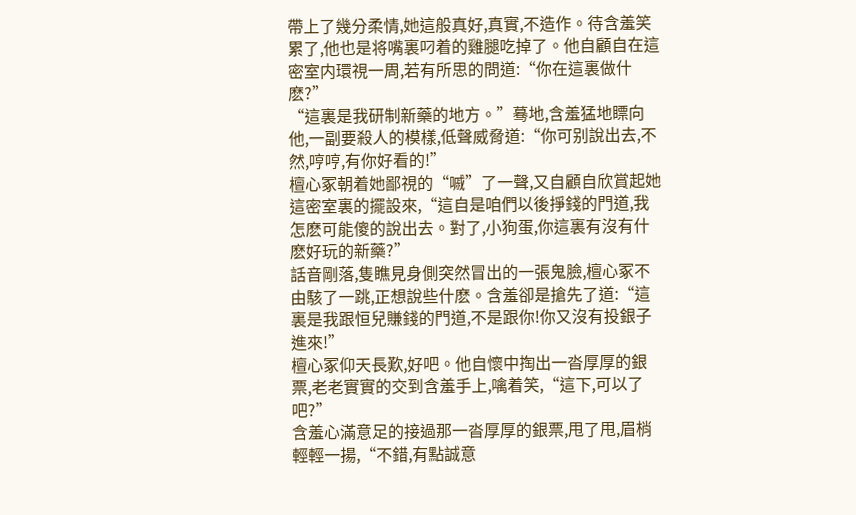帶上了幾分柔情,她這般真好,真實,不造作。待含羞笑累了,他也是将嘴裏叼着的雞腿吃掉了。他自顧自在這密室内環視一周,若有所思的問道:“你在這裏做什麽?”
“這裏是我研制新藥的地方。”蓦地,含羞猛地瞟向他,一副要殺人的模樣,低聲威脅道:“你可别說出去,不然,哼哼,有你好看的!”
檀心冢朝着她鄙視的“嘁”了一聲,又自顧自欣賞起她這密室裏的擺設來,“這自是咱們以後掙錢的門道,我怎麽可能傻的說出去。對了,小狗蛋,你這裏有沒有什麽好玩的新藥?”
話音剛落,隻瞧見身側突然冒出的一張鬼臉,檀心冢不由駭了一跳,正想說些什麽。含羞卻是搶先了道:“這裏是我跟恒兒賺錢的門道,不是跟你!你又沒有投銀子進來!”
檀心冢仰天長歎,好吧。他自懷中掏出一沓厚厚的銀票,老老實實的交到含羞手上,噙着笑,“這下,可以了吧?”
含羞心滿意足的接過那一沓厚厚的銀票,甩了甩,眉梢輕輕一揚,“不錯,有點誠意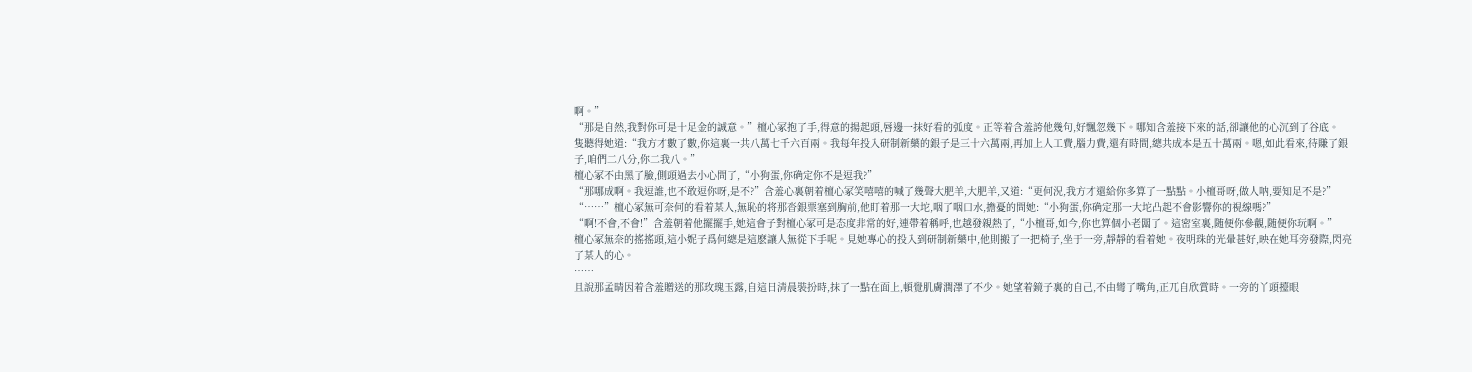啊。”
“那是自然,我對你可是十足金的誠意。”檀心冢抱了手,得意的揚起頭,唇邊一抹好看的弧度。正等着含羞誇他幾句,好飄忽幾下。哪知含羞接下來的話,卻讓他的心沉到了谷底。
隻聽得她道:“我方才數了數,你這裏一共八萬七千六百兩。我每年投入研制新藥的銀子是三十六萬兩,再加上人工費,腦力費,還有時間,總共成本是五十萬兩。嗯,如此看來,待賺了銀子,咱們二八分,你二我八。”
檀心冢不由黑了臉,側頭過去小心問了,“小狗蛋,你确定你不是逗我?”
“那哪成啊。我逗誰,也不敢逗你呀,是不?”含羞心裏朝着檀心冢笑嘻嘻的喊了幾聲大肥羊,大肥羊,又道:“更何況,我方才還給你多算了一點點。小檀哥呀,做人呐,要知足不是?”
“……”檀心冢無可奈何的看着某人,無恥的将那沓銀票塞到胸前,他盯着那一大坨,咽了咽口水,擔憂的問她:“小狗蛋,你确定那一大坨凸起不會影響你的視線嗎?”
“啊!不會,不會!”含羞朝着他擺擺手,她這會子對檀心冢可是态度非常的好,連帶着稱呼,也越發親熱了,“小檀哥,如今,你也算個小老闆了。這密室裏,随便你參觀,随便你玩啊。”
檀心冢無奈的搖搖頭,這小妮子爲何總是這麽讓人無從下手呢。見她專心的投入到研制新藥中,他則搬了一把椅子,坐于一旁,靜靜的看着她。夜明珠的光暈甚好,映在她耳旁發際,閃亮了某人的心。
……
且說那孟晴因着含羞贈送的那玫瑰玉露,自這日清晨裝扮時,抹了一點在面上,頓覺肌膚潤澤了不少。她望着鏡子裏的自己,不由彎了嘴角,正兀自欣賞時。一旁的丫頭擡眼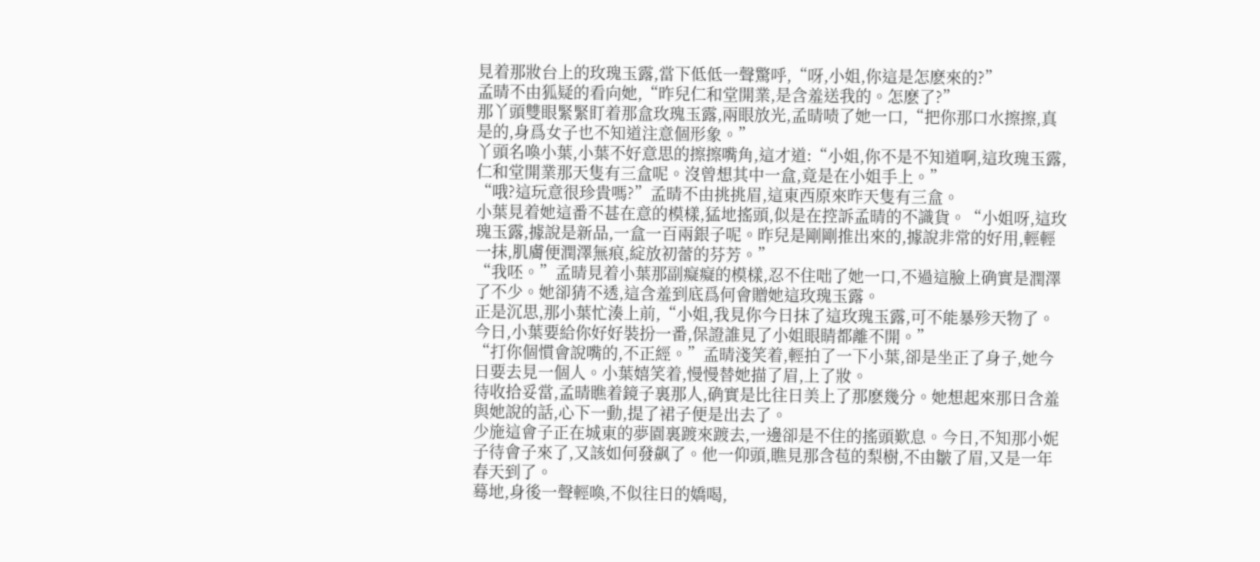見着那妝台上的玫瑰玉露,當下低低一聲驚呼,“呀,小姐,你這是怎麽來的?”
孟晴不由狐疑的看向她,“昨兒仁和堂開業,是含羞送我的。怎麽了?”
那丫頭雙眼緊緊盯着那盒玫瑰玉露,兩眼放光,孟晴啧了她一口,“把你那口水擦擦,真是的,身爲女子也不知道注意個形象。”
丫頭名喚小葉,小葉不好意思的擦擦嘴角,這才道:“小姐,你不是不知道啊,這玫瑰玉露,仁和堂開業那天隻有三盒呢。沒曾想其中一盒,竟是在小姐手上。”
“哦?這玩意很珍貴嗎?”孟晴不由挑挑眉,這東西原來昨天隻有三盒。
小葉見着她這番不甚在意的模樣,猛地搖頭,似是在控訴孟晴的不識貨。“小姐呀,這玫瑰玉露,據說是新品,一盒一百兩銀子呢。昨兒是剛剛推出來的,據說非常的好用,輕輕一抹,肌膚便潤澤無痕,綻放初蕾的芬芳。”
“我呸。”孟晴見着小葉那副癡癡的模樣,忍不住咄了她一口,不過這臉上确實是潤澤了不少。她卻猜不透,這含羞到底爲何會贈她這玫瑰玉露。
正是沉思,那小葉忙湊上前,“小姐,我見你今日抹了這玫瑰玉露,可不能暴殄天物了。今日,小葉要給你好好裝扮一番,保證誰見了小姐眼睛都離不開。”
“打你個慣會說嘴的,不正經。”孟晴淺笑着,輕拍了一下小葉,卻是坐正了身子,她今日要去見一個人。小葉嬉笑着,慢慢替她描了眉,上了妝。
待收拾妥當,孟晴瞧着鏡子裏那人,确實是比往日美上了那麽幾分。她想起來那日含羞與她說的話,心下一動,提了裙子便是出去了。
少施這會子正在城東的夢園裏踱來踱去,一邊卻是不住的搖頭歎息。今日,不知那小妮子待會子來了,又該如何發飙了。他一仰頭,瞧見那含苞的梨樹,不由皺了眉,又是一年春天到了。
蓦地,身後一聲輕喚,不似往日的嬌喝,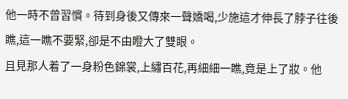他一時不曾習慣。待到身後又傳來一聲嬌喝,少施這才伸長了脖子往後瞧,這一瞧不要緊,卻是不由瞪大了雙眼。
且見那人着了一身粉色錦裳,上繡百花,再細細一瞧,竟是上了妝。他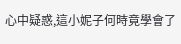心中疑惑,這小妮子何時竟學會了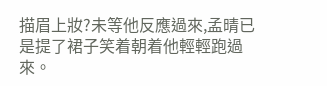描眉上妝?未等他反應過來,孟晴已是提了裙子笑着朝着他輕輕跑過來。